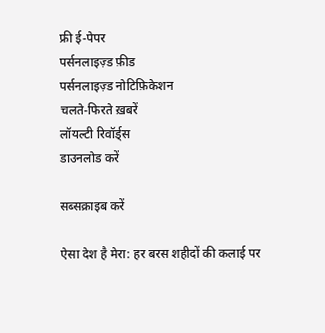फ्री ई-पेपर
पर्सनलाइज़्ड फ़ीड
पर्सनलाइज़्ड नोटिफ़िकेशन
चलते-फिरते ख़बरें
लॉयल्टी रिवॉर्ड्स
डाउनलोड करें

सब्सक्राइब करें

ऐसा देश है मेरा: हर बरस शहीदों की कलाई पर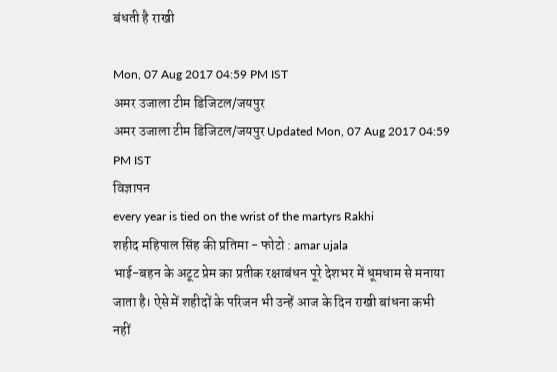बंधती है राखी

Mon, 07 Aug 2017 04:59 PM IST
अमर उजाला टीम डिजिटल/जयपुर
अमर उजाला टीम डिजिटल/जयपुर Updated Mon, 07 Aug 2017 04:59 PM IST
विज्ञापन
every year is tied on the wrist of the martyrs Rakhi
शहीद महिपाल सिंह की प्रतिमा - फोटो : amar ujala
भाई-बहन के अटूट प्रेम का प्रतीक रक्षाबंधन पूरे देशभर में धूमधाम से मनाया जाता है। ऐसे में शहीदों के परिजन भी उन्हें आज के दिन राखी बांधना कभी नहीं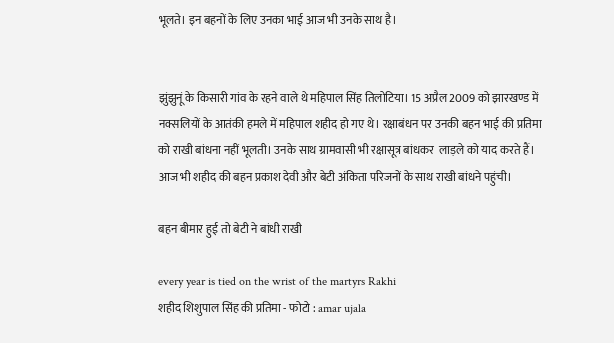भूलते। इन बहनों के लिए उनका भाई आज भी उनके साथ है।


झुंझुनूं के किसारी गांव के रहने वाले थे महिपाल सिंह तिलोटिया। 15 अप्रैल 2009 को झारखण्ड में नक्सलियों के आतंकी हमले में महिपाल शहीद हो गए थे। रक्षाबंधन पर उनकी बहन भाई की प्रतिमा को राखी बांधना नहीं भूलती। उनके साथ ग्रामवासी भी रक्षासूत्र बांधकर  लाड़ले को याद करते हैं। आज भी शहीद की बहन प्रकाश देवी और बेटी अंकिता परिजनों के साथ राखी बांधने पहुंची।

बहन बीमार हुई तो बेटी ने बांधी राखी

every year is tied on the wrist of the martyrs Rakhi
शहीद शिशुपाल सिंह की प्रतिमा - फोटो : amar ujala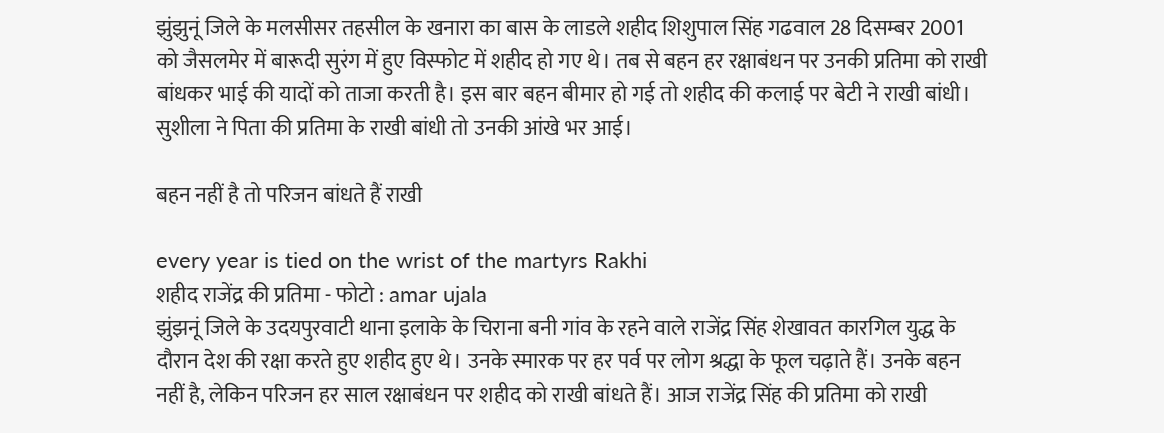झुंझुनूं जिले के मलसीसर तहसील के खनारा का बास के लाडले शहीद शिशुपाल सिंह गढवाल 28 दिसम्बर 2001 को जैसलमेर में बारूदी सुरंग में हुए विस्फोट में शहीद हो गए थे। तब से बहन हर रक्षाबंधन पर उनकी प्रतिमा को राखी बांधकर भाई की यादों को ताजा करती है। इस बार बहन बीमार हो गई तो शहीद की कलाई पर बेटी ने राखी बांधी। सुशीला ने पिता की प्रतिमा के राखी बांधी तो उनकी आंखे भर आई।

बहन नहीं है तो परिजन बांधते हैं राखी

every year is tied on the wrist of the martyrs Rakhi
शहीद राजेंद्र की प्रतिमा - फोटो : amar ujala
झुंझनूं जिले के उदयपुरवाटी थाना इलाके के चिराना बनी गांव के रहने वाले राजेंद्र सिंह शेखावत कारगिल युद्ध के दौरान देश की रक्षा करते हुए शहीद हुए थे। उनके स्मारक पर हर पर्व पर लोग श्रद्धा के फूल चढ़ाते हैं। उनके बहन नहीं है, लेकिन परिजन हर साल रक्षाबंधन पर शहीद को राखी बांधते हैं। आज राजेंद्र सिंह की प्रतिमा को राखी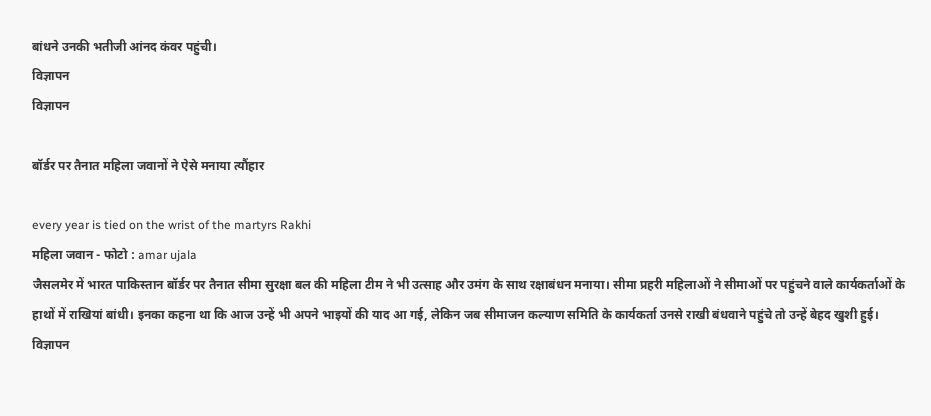बांधने उनकी भतीजी आंनद कंवर पहुंची।
विज्ञापन
विज्ञापन

बॉर्डर पर तैनात महिला जवानों ने ऐसे मनाया त्यौंहार

every year is tied on the wrist of the martyrs Rakhi
महिला जवान - फोटो : amar ujala
जैसलमेर में भारत पाकिस्तान बॉर्डर पर तैनात सीमा सुरक्षा बल की महिला टीम ने भी उत्साह और उमंग के साथ रक्षाबंधन मनाया। सीमा प्रहरी महिलाओं ने सीमाओं पर पहुंचने वाले कार्यकर्ताओं के हाथों में राखियां बांधी। इनका कहना था कि आज उन्हें भी अपने भाइयों की याद आ गई, लेकिन जब सीमाजन कल्याण समिति के कार्यकर्ता उनसे राखी बंधवाने पहुंचे तो उन्हें बेहद खुशी हुई।
विज्ञापन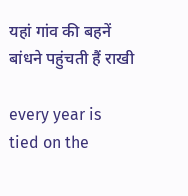यहां गांव की बहनें बांधने पहुंचती हैं राखी

every year is tied on the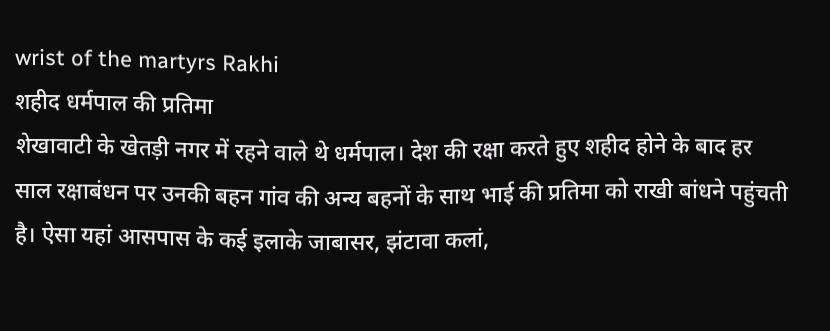wrist of the martyrs Rakhi
शहीद धर्मपाल की प्रतिमा
शेखावाटी के खेतड़ी नगर में रहने वाले थे धर्मपाल। देश की रक्षा करते हुए शहीद होने के बाद हर साल रक्षाबंधन पर उनकी बहन गांव की अन्य बहनों के साथ भाई की प्रतिमा को राखी बांधने पहुंचती है। ऐसा यहां आसपास के कई इलाके जाबासर, झंटावा कलां,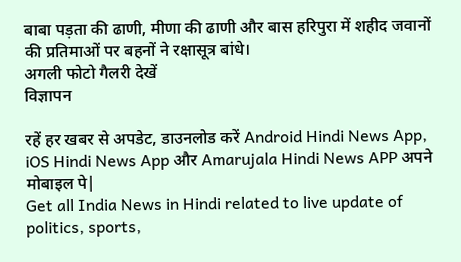बाबा पड़ता की ढाणी, मीणा की ढाणी और बास हरिपुरा में शहीद जवानों की प्रतिमाओं पर बहनों ने रक्षासूत्र बांधे।
अगली फोटो गैलरी देखें
विज्ञापन

रहें हर खबर से अपडेट, डाउनलोड करें Android Hindi News App, iOS Hindi News App और Amarujala Hindi News APP अपने मोबाइल पे|
Get all India News in Hindi related to live update of politics, sports,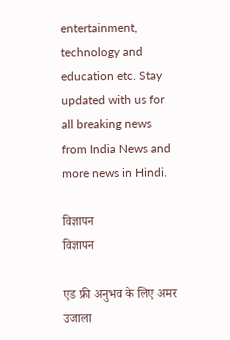entertainment, technology and education etc. Stay updated with us for all breaking news from India News and more news in Hindi.

विज्ञापन
विज्ञापन

एड फ्री अनुभव के लिए अमर उजाला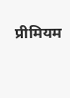प्रीमियम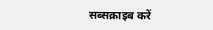सब्सक्राइब करें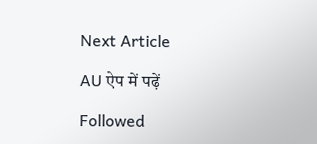Next Article

AU ऐप में पढ़ें

Followed